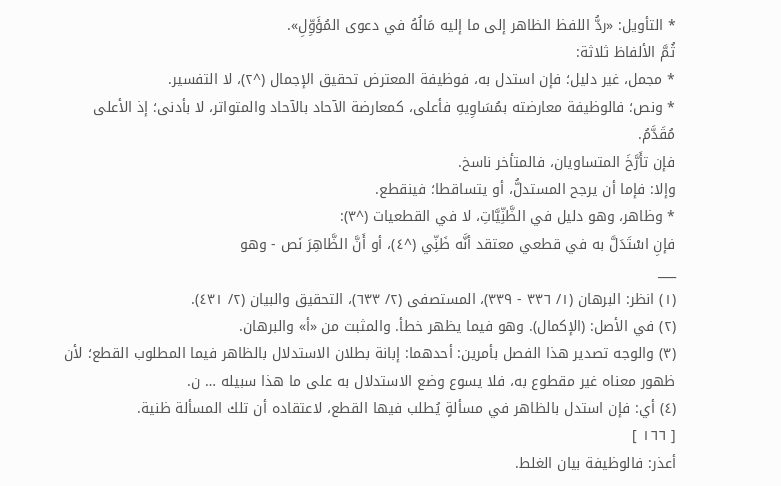* التأويل: «ردُّ اللفظ الظاهر إلى ما إليه مَالُهُ في دعوى المُؤَوِّلِ».
ثُمَّ الألفاظ ثلاثة:
* مجمل، غير دليل؛ فإن استدل به، فوظيفة المعترض تحقيق الإجمال (^٢)، لا التفسير.
* ونص؛ فالوظيفة معارضته بمُسَاوِيهِ فأعلى، كمعارضة الآحاد بالآحاد والمتواتر، لا بأدنى؛ إذ الأعلى مُقَدَّمُ.
فإن تأَرَّخَ المتساويان، فالمتأخر ناسخ.
وإلا: فإما أن يرجح المستدلُّ، أو يتساقطا؛ فينقطع.
* وظاهر، وهو دليل في الظَّنِّيَّاتِ، لا في القطعيات (^٣):
فإنِ اسْتَدَلَّ به في قطعي معتقد أنَّه ظَنِّي (^٤)، أو أَنَّ الظَّاهِرَ نَص - وهو
___
(١) انظر: البرهان (١/ ٣٣٦ - ٣٣٩)، المستصفى (٢/ ٦٣٣)، التحقيق والبيان (٢/ ٤٣١).
(٢) في الأصل: (الإكمال). وهو فيما يظهر خطأ. والمثبت من «أ» والبرهان.
(٣) والوجه تصدير هذا الفصل بأمرين: أحدهما: إبانة بطلان الاستدلال بالظاهر فيما المطلوب القطع؛ لأن ظهور معناه غير مقطوع به، فلا يسوع وضع الاستدلال به على ما هذا سبيله … ن.
(٤) أي: فإن استدل بالظاهر في مسألةٍ يُطلب فيها القطع، لاعتقاده أن تلك المسألة ظنية.
[ ١٦٦ ]
أعذر: فالوظيفة بيان الغلط.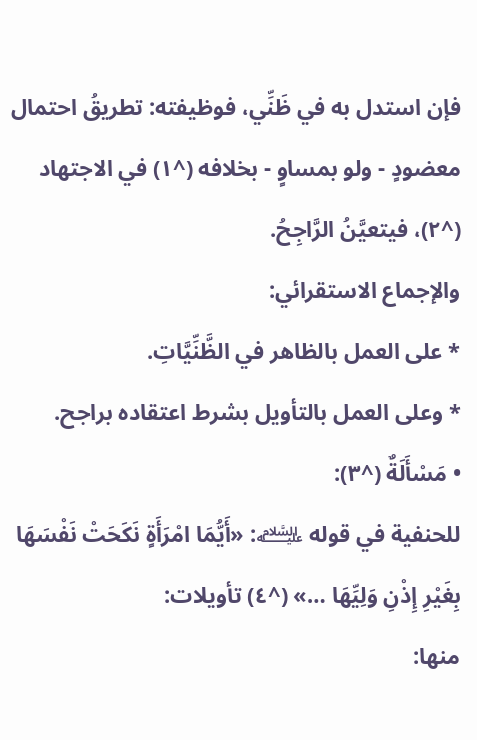فإن استدل به في ظَنِّي، فوظيفته: تطريقُ احتمال معضودٍ - ولو بمساوٍ - بخلافه (^١) في الاجتهاد (^٢)، فيتعيَّنُ الرَّاجِحُ.
والإجماع الاستقرائي:
* على العمل بالظاهر في الظَّنِّيَّاتِ.
* وعلى العمل بالتأويل بشرط اعتقاده براجح.
• مَسْأَلَةٌ (^٣):
للحنفية في قوله ﵇: «أَيُّمَا امْرَأَةٍ نَكَحَتْ نَفْسَهَا بِغَيْرِ إِذْنِ وَلِيِّهَا …» (^٤) تأويلات:
منها: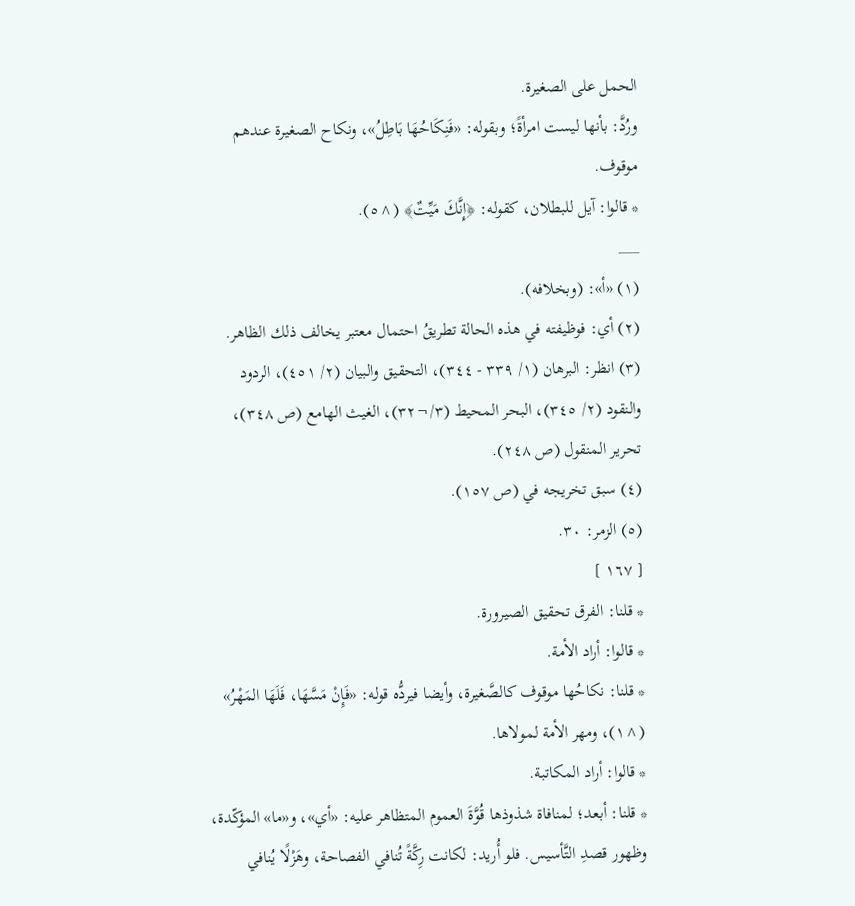الحمل على الصغيرة.
ورُدَّ: بأنها ليست امرأةً؛ وبقوله: «فَنِكَاحُهَا بَاطِلُ»، ونكاح الصغيرة عندهم موقوف.
* قالوا: آيل للبطلان، كقوله: ﴿إِنَّكَ مَيِّتٌ﴾ (^٥).
___
(١) «أ»: (وبخلافه).
(٢) أي: فوظيفته في هذه الحالة تطريقُ احتمال معتبر يخالف ذلك الظاهر.
(٣) انظر: البرهان (١/ ٣٣٩ - ٣٤٤)، التحقيق والبيان (٢/ ٤٥١)، الردود والنقود (٢/ ٣٤٥)، البحر المحيط (٣/¬٣٢)، الغيث الهامع (ص ٣٤٨)، تحرير المنقول (ص ٢٤٨).
(٤) سبق تخريجه في (ص ١٥٧).
(٥) الزمر: ٣٠.
[ ١٦٧ ]
* قلنا: الفرق تحقيق الصيرورة.
* قالوا: أراد الأمة.
* قلنا: نكاحُها موقوف كالصَّغيرة، وأيضا فيردُّه قوله: «فَإِنْ مَسَّهَا، فَلَهَا المَهْرُ» (^١)، ومهر الأمة لمولاها.
* قالوا: أراد المكاتبة.
* قلنا: أبعد؛ لمنافاة شذوذها قُوَّةَ العموم المتظاهر عليه: «أي»، و«ما» المؤكّدة، وظهور قصدِ التَّأسيس. فلو أُريد: لكانت رِكَّةً تُنافي الفصاحة، وهَزْلًا يُنافي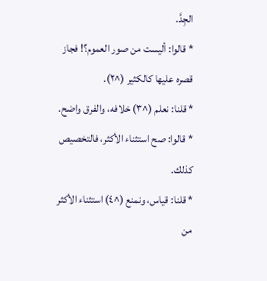الجِدَّ.
* قالوا: أليست من صور العموم؟! فجاز قصره عليها كالكثير (^٢).
* قلنا: نعلم (^٣) خلافه، والفرق واضح.
* قالوا: صح استثناء الأكثر، فالتخصيص كذلك.
* قلنا: قياس، ونمنع (^٤) استثناء الأكثر من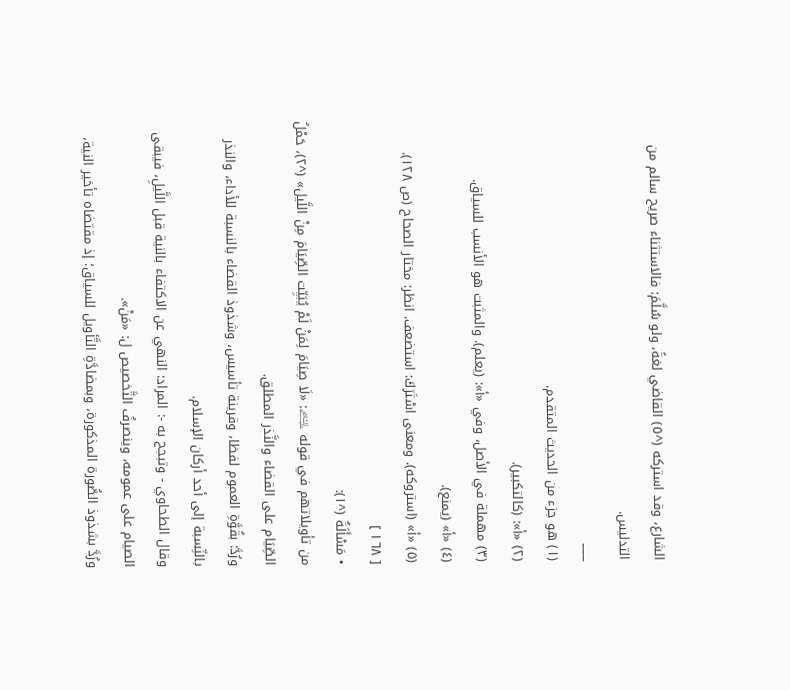الشارع، وقد استركه (^٥) القاضي لغةً، ولو سُلَّمَ: فالاستثناء صريح سالم من التدليس.
___
(١) هو جزء من الحديث المتقدم.
(٢) «أ»: (كالتكبير).
(٣) مهملة في الأصل، وفي «أ»: (يعلم). والمثبت هو الأنسب للسياق.
(٤) «أ» (يمنع).
(٥) «أ» (استروكه). ومعنى اسْتَرَكَ: استضعف. انظر: مختار الصحاح (ص ١٢٨).
[ ١٦٨ ]
• مَسْأَلَةٌ (^١):
من تأويلاتهم في قوله ﵇: «لَا صِيَامَ لِمَنْ لَمْ يُبَيِّت الصِّيَامَ مِنْ اللَّيل» (^٢)، حَمْلُ الصِّيَام على القضاء والنَّذر المطلق.
ورُدَّ: بقُوَّةِ العموم لفظا، وقرينة تأسيس، وشذوذ القضاء بالنسبة للأداء، والنذر بالنِّسبة إلى أحد أركان الإسلام.
وقال الطحاوي - وتبجح به -: المراد: النهي عن الاكتفاء بالنية قبل اللَّيلِ، فيبقى الصيام على عمومه، وينصرفُ التَّخصيص ل: «مَنْ».
ورُدَّ بشذوذ الصُّورة المذكورة، وبمضادَّةِ التَّأويل للسياق؛ إذ مقتضاه تأخير النية،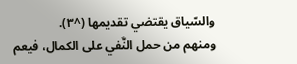والسّياق يقتضي تقديمها (^٣).
ومنهم من حمل النَّفي على الكمال، فيعم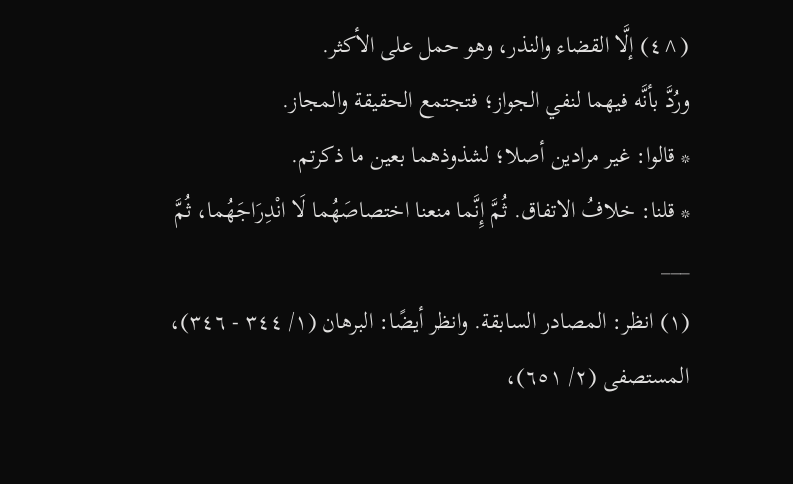(^٤) إلَّا القضاء والنذر، وهو حمل على الأكثر.
ورُدَّ بأنَّه فيهما لنفي الجواز؛ فتجتمع الحقيقة والمجاز.
* قالوا: غير مرادين أصلا؛ لشذوذهما بعين ما ذكرتم.
* قلنا: خلافُ الاتفاق. ثُمَّ إِنَّما منعنا اختصاصَهُما لَا انْدِرَاجَهُما، ثُمَّ
___
(١) انظر: المصادر السابقة. وانظر أيضًا: البرهان (١/ ٣٤٤ - ٣٤٦)، المستصفى (٢/ ٦٥١)،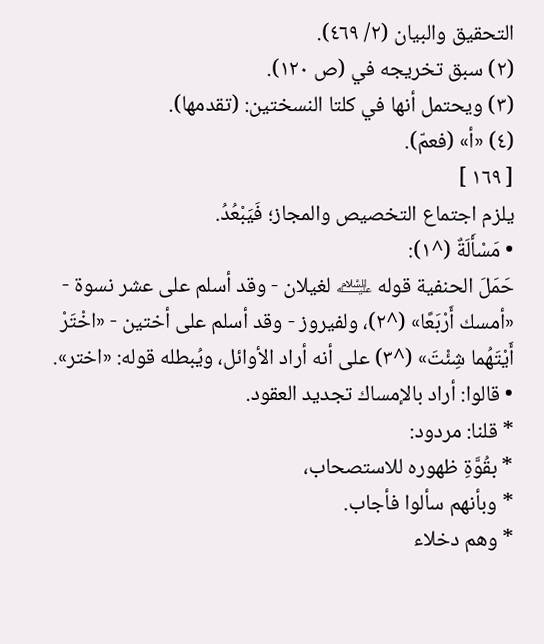التحقيق والبيان (٢/ ٤٦٩).
(٢) سبق تخريجه في (ص ١٢٠).
(٣) ويحتمل أنها في كلتا النسختين: (تقدمها).
(٤) «أ» (فعمّ).
[ ١٦٩ ]
يلزم اجتماع التخصيص والمجاز؛ فَيَبْعُدُ.
• مَسْأَلَةٌ (^١):
حَمَلَ الحنفية قوله ﵇ لغيلان - وقد أسلم على عشر نسوة - «أمسك أَرْبَعًا» (^٢)، ولفيروز - وقد أسلم على أختين - «اخْتَرْ أَيْتَهُما شِئْتَ» (^٣) على أنه أراد الأوائل، ويُبطله قوله: «اختر».
• قالوا: أراد بالإمساك تجديد العقود.
* قلنا: مردود:
* بقُوَّةِ ظهوره للاستصحاب،
* وبأنهم سألوا فأجاب.
* وهم دخلاء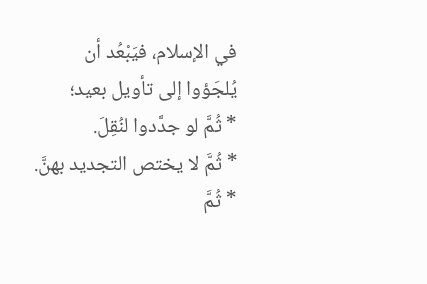في الإسلام، فيَبْعُد أن يُلجَؤوا إلى تأويل بعيد؛
* ثُمَّ لو جدَّدوا لنُقِلَ.
* ثُمَّ لا يختص التجديد بهنَّ.
* ثُمَّ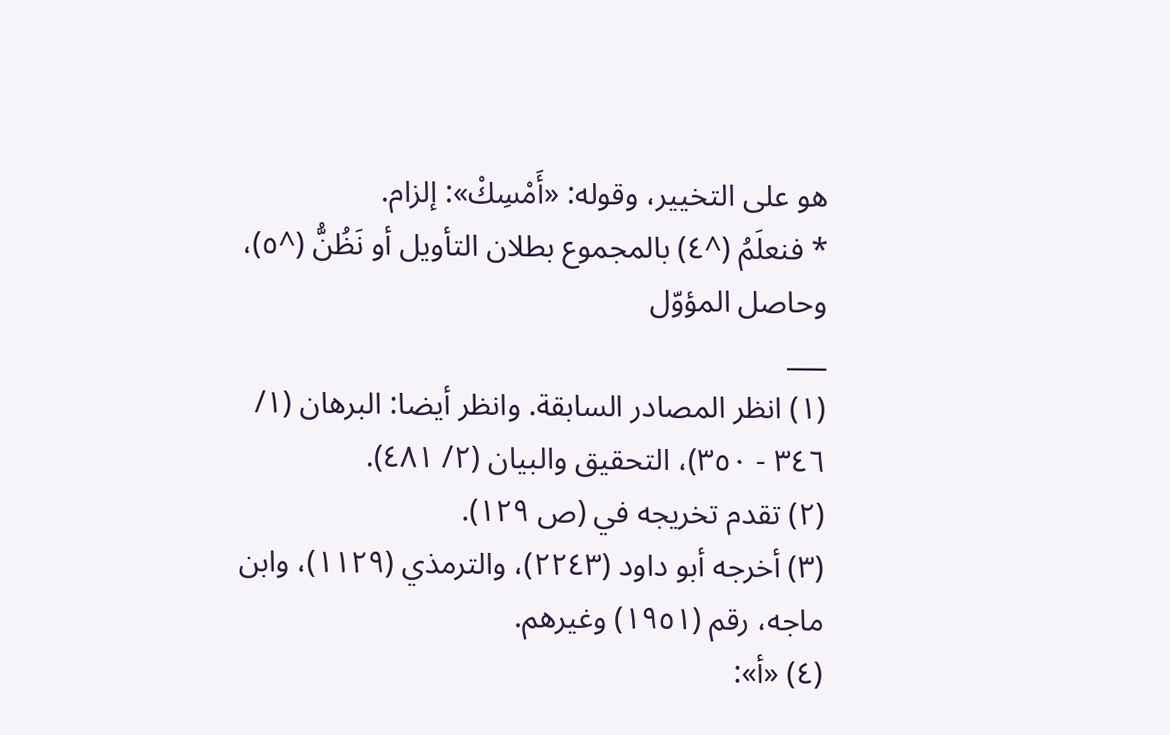هو على التخيير، وقوله: «أَمْسِكْ»: إلزام.
* فنعلَمُ (^٤) بالمجموع بطلان التأويل أو نَظُنُّ (^٥)، وحاصل المؤوّل
___
(١) انظر المصادر السابقة. وانظر أيضا: البرهان (١/ ٣٤٦ - ٣٥٠)، التحقيق والبيان (٢/ ٤٨١).
(٢) تقدم تخريجه في (ص ١٢٩).
(٣) أخرجه أبو داود (٢٢٤٣)، والترمذي (١١٢٩)، وابن ماجه، رقم (١٩٥١) وغيرهم.
(٤) «أ»: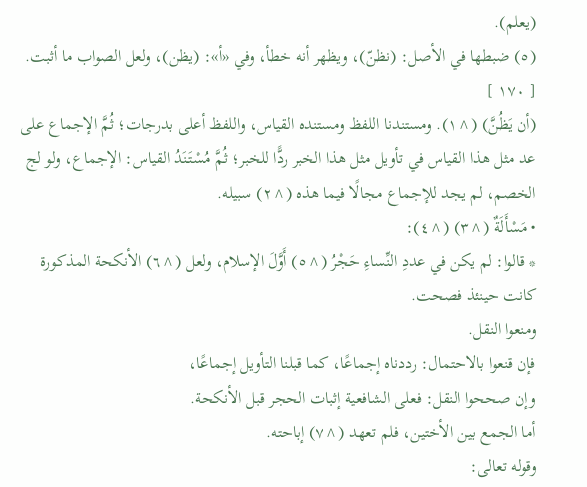(يعلم).
(٥) ضبطها في الأصل: (نظنّ)، ويظهر أنه خطأ، وفي «أ»: (يظن)، ولعل الصواب ما أثبت.
[ ١٧٠ ]
(أن يَظُنَّ) (^١). ومستندنا اللفظ ومستنده القياس، واللفظ أعلى بدرجات؛ ثُمَّ الإجماع على عد مثل هذا القياس في تأويل مثل هذا الخبر ردًّا للخبر؛ ثُمَّ مُسْتَنَدُ القياس: الإجماع، ولو لج الخصم، لم يجد للإجماع مجالًا فيما هذه (^٢) سبيله.
• مَسْأَلَةٌ (^٣) (^٤):
* قالوا: لم يكن في عددِ النِّساءِ حَجْرُ (^٥) أَوَّلَ الإسلام، ولعل (^٦) الأنكحة المذكورة كانت حينئذ فصحت.
ومنعوا النقل.
فإن قنعوا بالاحتمال: رددناه إجماعًا، كما قبلنا التأويل إجماعًا،
وإن صححوا النقل: فعلى الشافعية إثبات الحجر قبل الأنكحة.
أما الجمع بين الأختين، فلم تعهد (^٧) إباحته.
وقوله تعالى: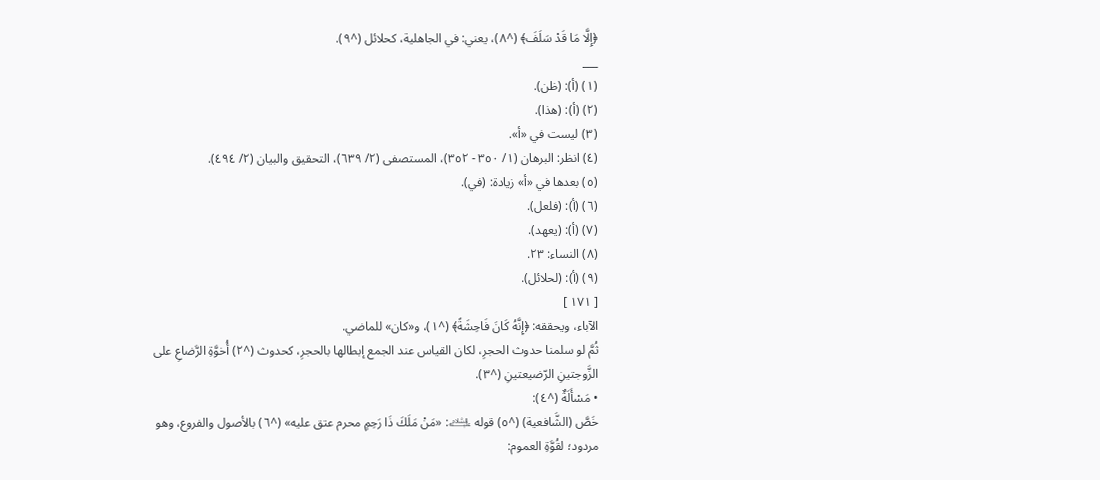﴿إِلَّا مَا قَدْ سَلَفَ﴾ (^٨)، يعني: في الجاهلية، كحلائل (^٩).
___
(١) (أ): (ظن).
(٢) (أ): (هذا).
(٣) ليست في «أ».
(٤) انظر: البرهان (١/ ٣٥٠ - ٣٥٢)، المستصفى (٢/ ٦٣٩)، التحقيق والبيان (٢/ ٤٩٤).
(٥) بعدها في «أ» زيادة: (في).
(٦) (أ): (فلعل).
(٧) (أ): (يعهد).
(٨) النساء: ٢٣.
(٩) (أ): (لحلائل).
[ ١٧١ ]
الآباء، ويحققه: ﴿إِنَّهُ كَانَ فَاحِشَةً﴾ (^١)، و«كان» للماضي.
ثُمَّ لو سلمنا حدوث الحجرِ، لكان القياس عند الجمع إبطالها بالحجرِ، كحدوث (^٢) أُخوَّةِ الرَّضاعِ على الزَّوجتينِ الرّضيعتينِ (^٣).
• مَسْأَلَةٌ (^٤):
خَصَّ (الشَّافعية) (^٥) قوله ﵇: «مَنْ مَلَكَ ذَا رَحِمٍ محرم عتق عليه» (^٦) بالأصول والفروع، وهو مردود؛ لقُوَّةِ العموم: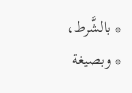* بالشَّرط،
* وبصيغة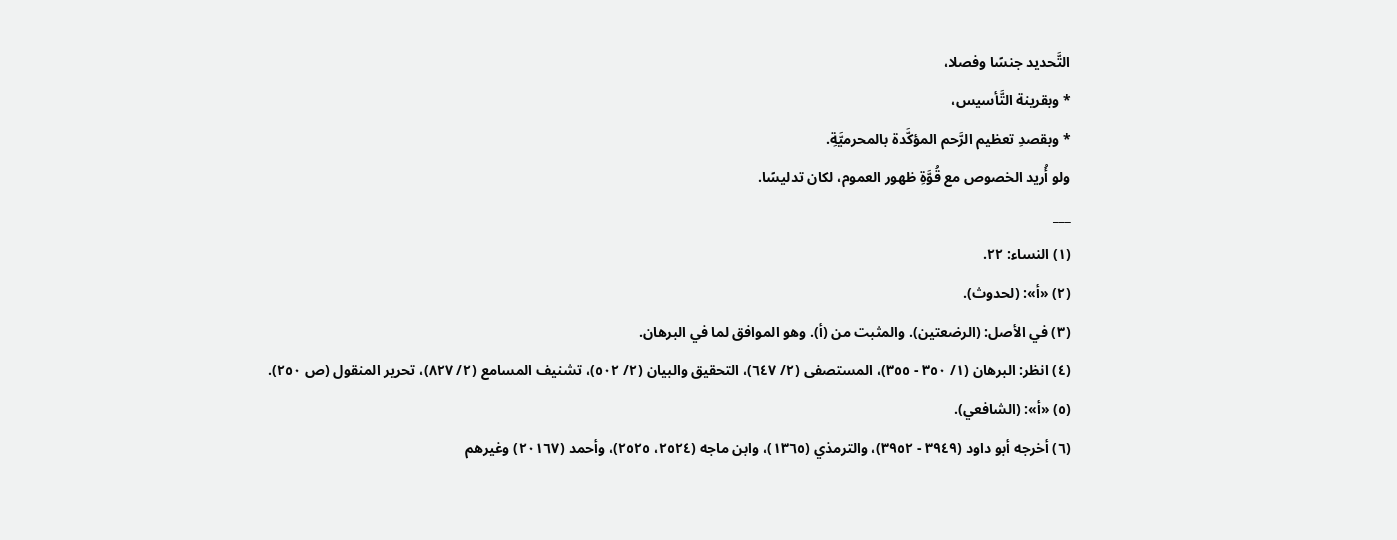التَّحديد جنسًا وفصلا،
* وبقرينة التَّأسيس،
* وبقصدِ تعظيم الرَّحم المؤكَّدة بالمحرميَّةِ.
ولو أُريد الخصوص مع قُوَّةِ ظهور العموم، لكان تدليسًا.
___
(١) النساء: ٢٢.
(٢) «أ»: (لحدوث).
(٣) في الأصل: (الرضعتين). والمثبت من (أ). وهو الموافق لما في البرهان.
(٤) انظر: البرهان (١/ ٣٥٠ - ٣٥٥)، المستصفى (٢/ ٦٤٧)، التحقيق والبيان (٢/ ٥٠٢)، تشنيف المسامع (٢/ ٨٢٧)، تحرير المنقول (ص ٢٥٠).
(٥) «أ»: (الشافعي).
(٦) أخرجه أبو داود (٣٩٤٩ - ٣٩٥٢)، والترمذي (١٣٦٥)، وابن ماجه (٢٥٢٤، ٢٥٢٥)، وأحمد (٢٠١٦٧) وغيرهم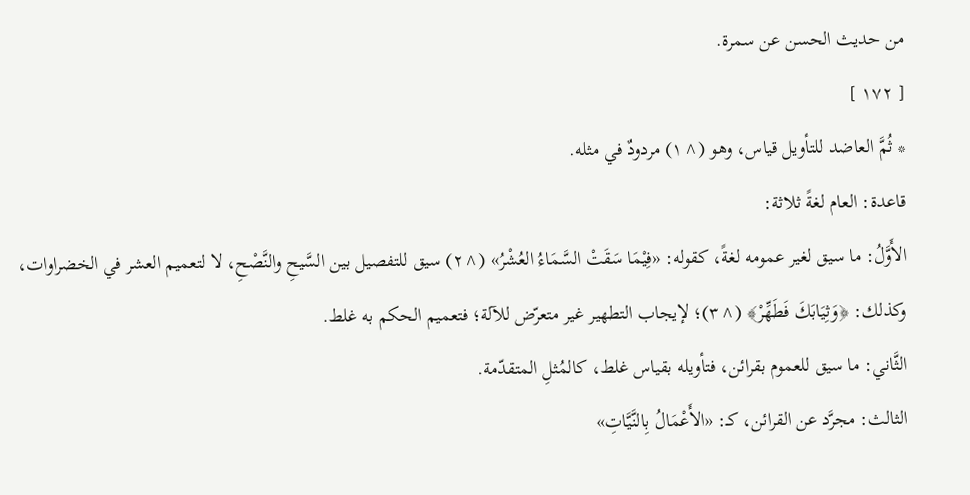من حديث الحسن عن سمرة.
[ ١٧٢ ]
* ثُمَّ العاضد للتأويل قياس، وهو (^١) مردودٌ في مثله.
قاعدة: العام لغةً ثلاثة:
الأَوَّلُ: ما سيق لغير عمومه لغةً، كقوله: «فِيْمَا سَقَتْ السَّمَاءُ العُشْرُ» (^٢) سيق للتفصيل بين السَّيحِ والنَّصْحِ، لا لتعميم العشر في الخضراوات، وكذلك: ﴿وَثِيَابَكَ فَطَهِّرْ﴾ (^٣)؛ لإيجاب التطهير غير متعرّض للآلة؛ فتعميم الحكم به غلط.
الثَّاني: ما سيق للعموم بقرائن، فتأويله بقياس غلط، كالمُثلِ المتقدّمة.
الثالث: مجرَّد عن القرائن، كـ: «الأَعْمَالُ بِالنَّيَّاتِ»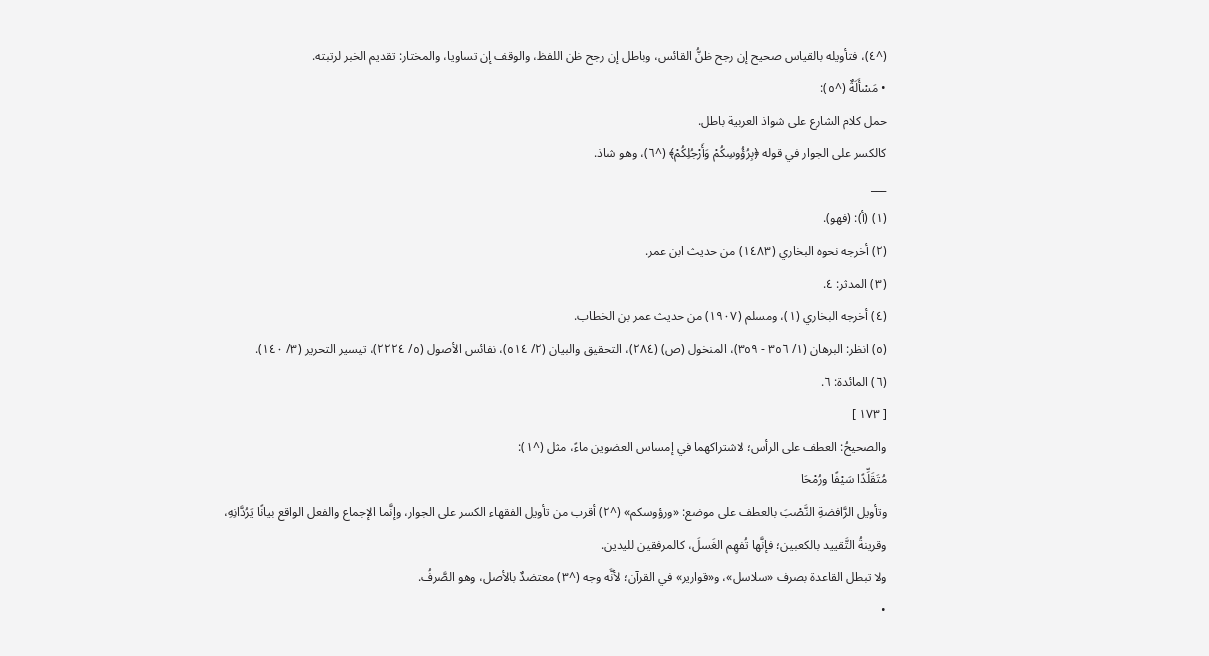(^٤)، فتأويله بالقياس صحيح إن رجح ظنُّ القائس، وباطل إن رجح ظن اللفظ، والوقف إن تساويا، والمختار: تقديم الخبر لرتبته.
• مَسْأَلَةٌ (^٥):
حمل كلام الشارع على شواذ العربية باطل.
كالكسر على الجوار في قوله ﴿بِرُؤُوسِكُمْ وَأَرْجُلِكُمْ﴾ (^٦)، وهو شاذ.
___
(١) (أ): (فهو).
(٢) أخرجه نحوه البخاري (١٤٨٣) من حديث ابن عمر.
(٣) المدثر: ٤.
(٤) أخرجه البخاري (١)، ومسلم (١٩٠٧) من حديث عمر بن الخطاب.
(٥) انظر: البرهان (١/ ٣٥٦ - ٣٥٩)، المنخول (ص) (٢٨٤)، التحقيق والبيان (٢/ ٥١٤)، نفائس الأصول (٥/ ٢٢٢٤)، تيسير التحرير (٣/ ١٤٠).
(٦) المائدة: ٦.
[ ١٧٣ ]
والصحيحُ: العطف على الرأس؛ لاشتراكهما في إمساس العضوين ماءً، مثل (^١):
مُتَقَلِّدًا سَيْفًا ورُمْحَا
وتأويل الرَّافضةِ النَّصْبَ بالعطف على موضع: «ورؤوسكم» (^٢) أقرب من تأويل الفقهاء الكسر على الجوار، وإنَّما الإجماع والفعل الواقع بيانًا يَرُدَّانِهِ، وقرينةُ التَّقييد بالكعبين؛ فإنَّها تُفهِم الغَسلَ، كالمرفقين لليدين.
ولا تبطل القاعدة بصرف «سلاسل»، و«قوارير» في القرآن؛ لأنَّه وجه (^٣) معتضدٌ بالأصل، وهو الصَّرفُ.
•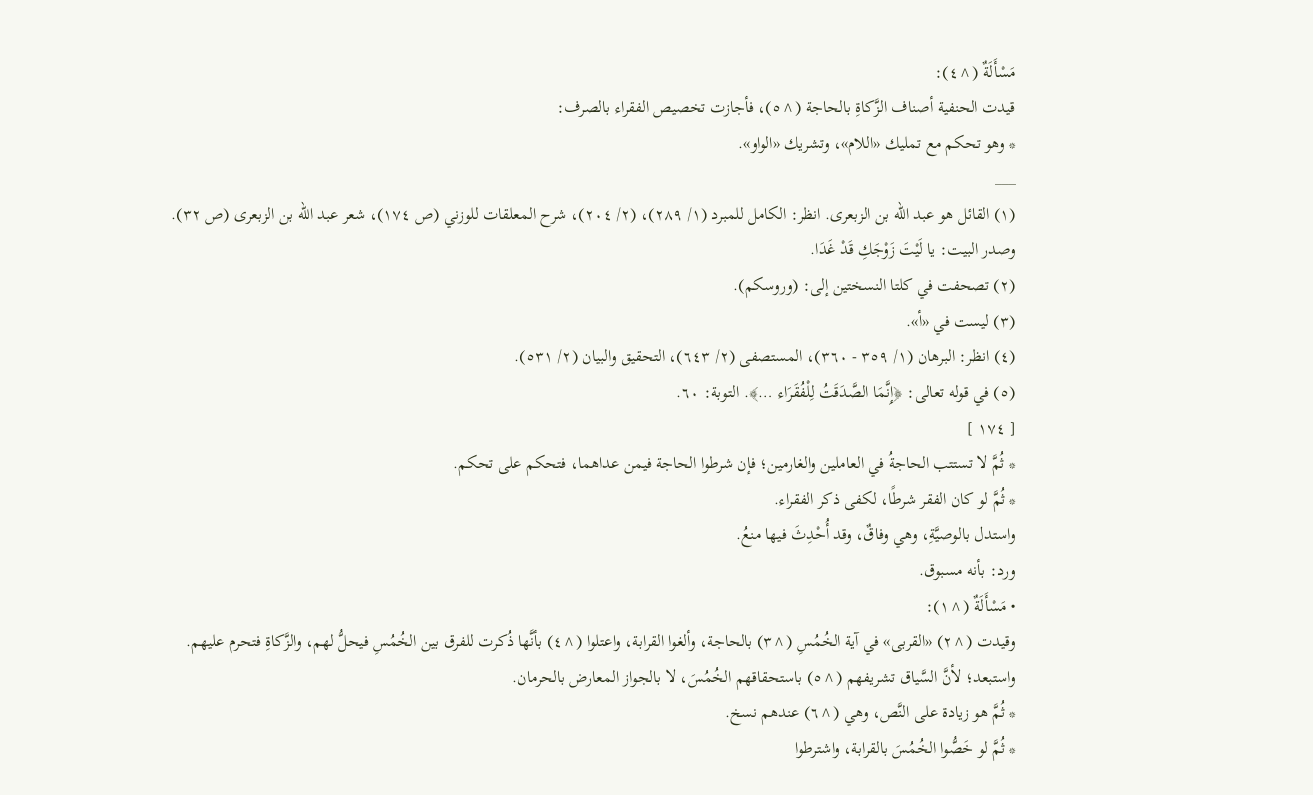مَسْأَلَةٌ (^٤):
قيدت الحنفية أصناف الزَّكاةِ بالحاجة (^٥)، فأجازت تخصيص الفقراء بالصرف:
* وهو تحكم مع تمليك «اللام»، وتشريك «الواو».
___
(١) القائل هو عبد الله بن الزبعرى. انظر: الكامل للمبرد (١/ ٢٨٩)، (٢/ ٢٠٤)، شرح المعلقات للوزني (ص ١٧٤)، شعر عبد الله بن الزبعرى (ص ٣٢). وصدر البيت: يا لَيْتَ زَوْجَكِ قَدْ غَدَا.
(٢) تصحفت في كلتا النسختين إلى: (وروسكم).
(٣) ليست في «أ».
(٤) انظر: البرهان (١/ ٣٥٩ - ٣٦٠)، المستصفى (٢/ ٦٤٣)، التحقيق والبيان (٢/ ٥٣١).
(٥) في قوله تعالى: ﴿إِنَّمَا الصَّدَقَتُ لِلْفُقَرَاء …﴾. التوبة: ٦٠.
[ ١٧٤ ]
* ثُمَّ لا تستتب الحاجةُ في العاملين والغارمين؛ فإن شرطوا الحاجة فيمن عداهما، فتحكم على تحكم.
* ثُمَّ لو كان الفقر شرطًا، لكفى ذكر الفقراء.
واستدل بالوصيَّةِ، وهي وفاقٌ، وقد أُحْدِثَ فيها منعُ.
ورد: بأنه مسبوق.
• مَسْأَلَةٌ (^١):
وقيدت (^٢) «القربى» في آية الخُمُسِ (^٣) بالحاجة، وألغوا القرابة، واعتلوا (^٤) بأنَّها ذُكرت للفرق بين الخُمُسِ فيحلُّ لهم، والزَّكاةِ فتحرم عليهم.
واستبعد؛ لأنَّ السَّياق تشريفهم (^٥) باستحقاقهم الخُمُسَ، لا بالجواز المعارض بالحرمان.
* ثُمَّ هو زيادة على النَّص، وهي (^٦) عندهم نسخ.
* ثُمَّ لو خَصُّوا الخُمُسَ بالقرابة، واشترطوا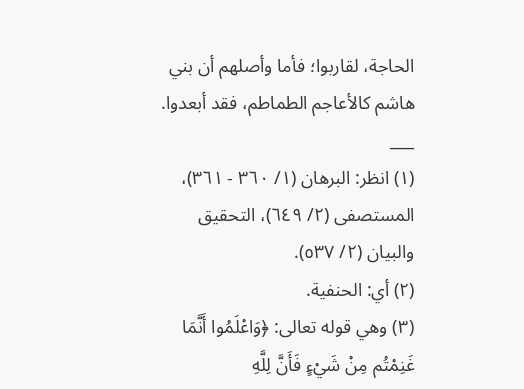الحاجة، لقاربوا؛ فأما وأصلهم أن بني هاشم كالأعاجم الطماطم، فقد أبعدوا.
___
(١) انظر: البرهان (١/ ٣٦٠ - ٣٦١)، المستصفى (٢/ ٦٤٩)، التحقيق والبيان (٢/ ٥٣٧).
(٢) أي: الحنفية.
(٣) وهي قوله تعالى: ﴿وَاعْلَمُوا أَنَّمَا غَنِمْتُم مِنْ شَيْءٍ فَأَنَّ لِلَّهِ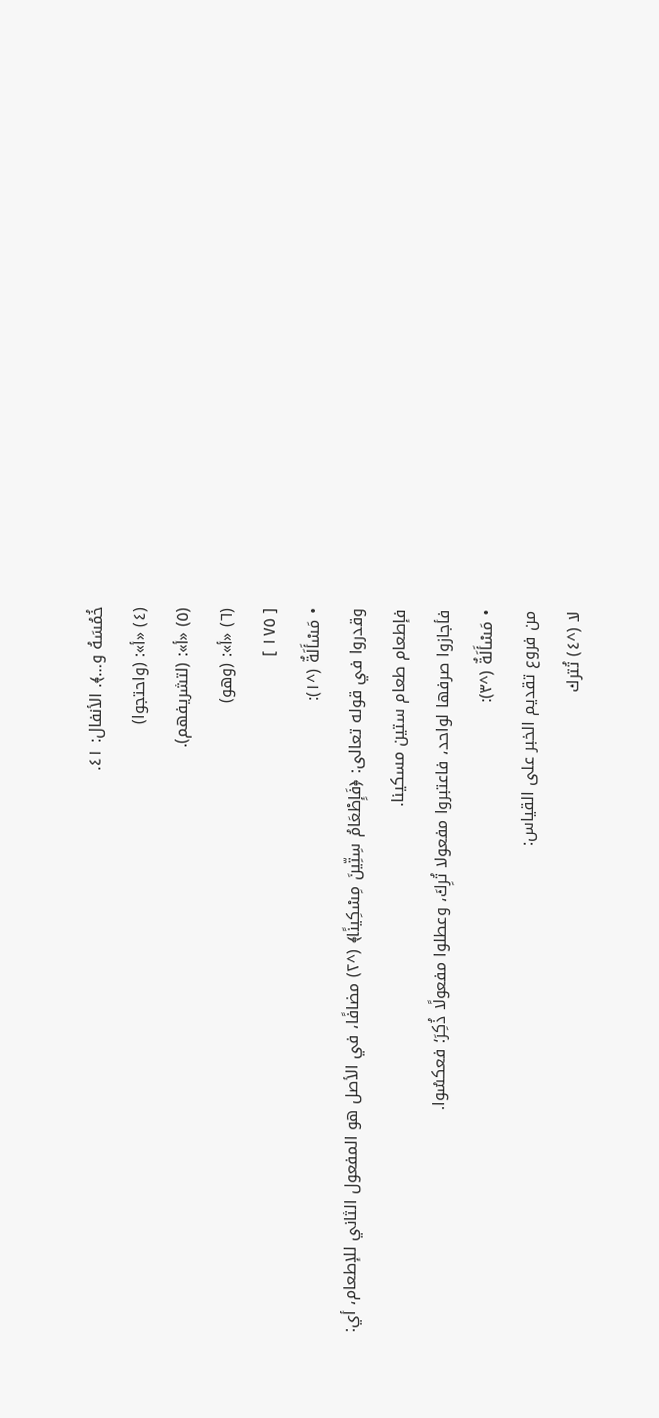خُمُسَهُ و…﴾. الأنفال: ٤١.
(٤) «أ»: (واحتجوا)
(٥) «أ»: (لتشريفهم).
(٦) «أ»: (وهو)
[ ١٧٥ ]
• مَسْأَلَةٌ (^١):
وقدروا في قوله تعالى: ﴿فَإِطْعَامُ سِتِّينَ مِسْكِينًا﴾ (^٢) مضافًا، في الأصل هو المفعول الثاني للإطعام، أي: فإطعام طعام ستين مسكينا.
فأجازوا صرفها لواحد، فاعتبروا مفعولا تُرِكَ، وعطلوا مفعولًا ذُكِرَ؛ فعكسُوا.
• مَسْأَلَةٌ (^٣):
من فروع تقديم الخبر على القياس:
لا (^٤) تُترك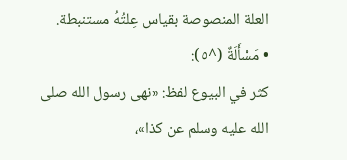العلة المنصوصة بقياس عِلتُهُ مستنبطة.
• مَسْأَلَةٌ (^٥):
كثر في البيوع لفظ: «نهى رسول الله صلى الله عليه وسلم عن كذا»،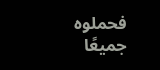فحملوه جميعًا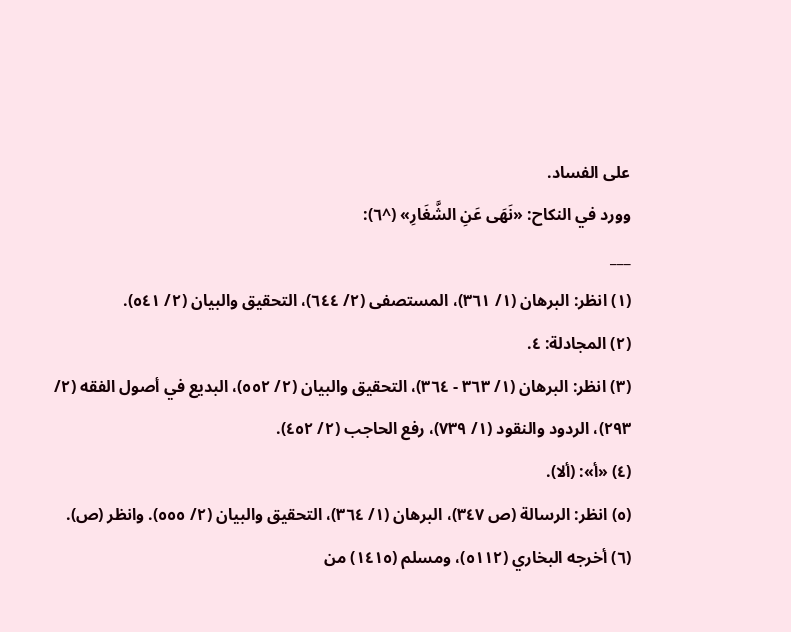على الفساد.
وورد في النكاح: «نَهَى عَنِ الشَّغَارِ» (^٦):
___
(١) انظر: البرهان (١/ ٣٦١)، المستصفى (٢/ ٦٤٤)، التحقيق والبيان (٢/ ٥٤١).
(٢) المجادلة: ٤.
(٣) انظر: البرهان (١/ ٣٦٣ - ٣٦٤)، التحقيق والبيان (٢/ ٥٥٢)، البديع في أصول الفقه (٢/ ٢٩٣)، الردود والنقود (١/ ٧٣٩)، رفع الحاجب (٢/ ٤٥٢).
(٤) «أ»: (ألا).
(٥) انظر: الرسالة (ص ٣٤٧)، البرهان (١/ ٣٦٤)، التحقيق والبيان (٢/ ٥٥٥). وانظر (ص).
(٦) أخرجه البخاري (٥١١٢)، ومسلم (١٤١٥) من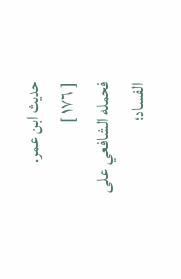حديث ابن عمر.
[ ١٧٦ ]
فحمله الشافعي على الفساد؛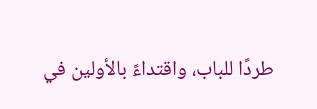طردًا للباب، واقتداءً بالأولين في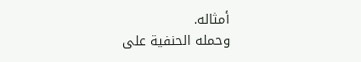أمثاله.
وحمله الحنفية على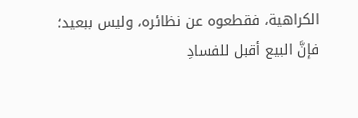الكراهية، فقطعوه عن نظائره، وليس ببعيد؛ فإنَّ البيع أقبل للفسادِ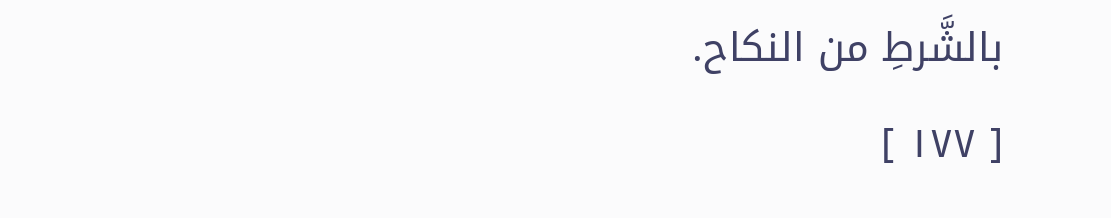بالشَّرطِ من النكاح.
[ ١٧٧ ]